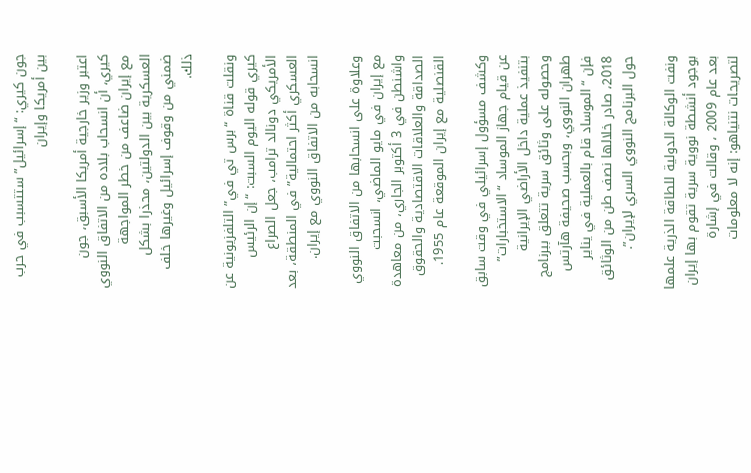جون كيري: “إسرائيل” ستتسبب في حرب بين أمريكا وإيران

اعتبر وزير خارجية أمريكا الأسبق، جون كيري، أن انسحاب بلاده من الاتفاق النووي مع إيران ضاعف من خطر المواجهة العسكرية بين الدولتين، محذرا بشكل ضمني من وقوف إسرائيل وغيرها خلف ذلك.

ونقلت قناة “برس تي في” التلفزيونية عن كيري قوله اليوم السبت: “إن الرئيس الأمريكي دونالد ترامب، جعل الصراع العسكري أكثر احتمالية” في المنطقة، بعد انسحابه من الاتفاق النووي مع إيران.

وعلاوة على انسحابها من الاتفاق النووي مع إيران في مايو الماضي، انسحبت واشنطن في 3 أكتوبر الجاري، من معاهدة الصداقة والعلاقات الاقتصادية والحقوق القنصلية مع إيران الموقعة عام 1955.

وكشف مسؤول إسرائيلي في وقت سابق عن قيام جهاز الموساد “الاستخبارات” بتنفيذ عملية داخل الأراضي الإيرانية وحصوله على وثائق سرية تتعلق ببرنامج طهران النووي، وبحسب صحيفة هآرتس فإن “الموساد قام بالعملية في يناير 2018، صادر خلالها نصف طن من الوثائق حول البرنامج النووي السري لإيران”.

ونفت الوكالة الدولية للطاقة الذرية علمها بوجود أنشطة نووية سرية تقوم بها إيران بعد عام 2009 ، وقالت في إشارة لتصريحات نتنياهو: إنه لا معلومات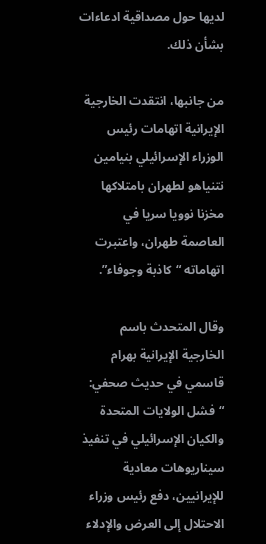لديها حول مصداقية ادعاءات بشأن ذلك.

من جانبها، انتقدت الخارجية الإيرانية اتهامات رئيس الوزراء الإسرائيلي بنيامين نتنياهو لطهران بامتلاكها مخزنا نوويا سريا في العاصمة طهران، واعتبرت اتهاماته “كاذبة وجوفاء”.

وقال المتحدث باسم الخارجية الإيرانية بهرام قاسمي في حديث صحفي: “فشل الولايات المتحدة والكيان الإسرائيلي في تنفيذ سيناريوهات معادية للإيرانيين، دفع رئيس وزراء الاحتلال إلى العرض والإدلاء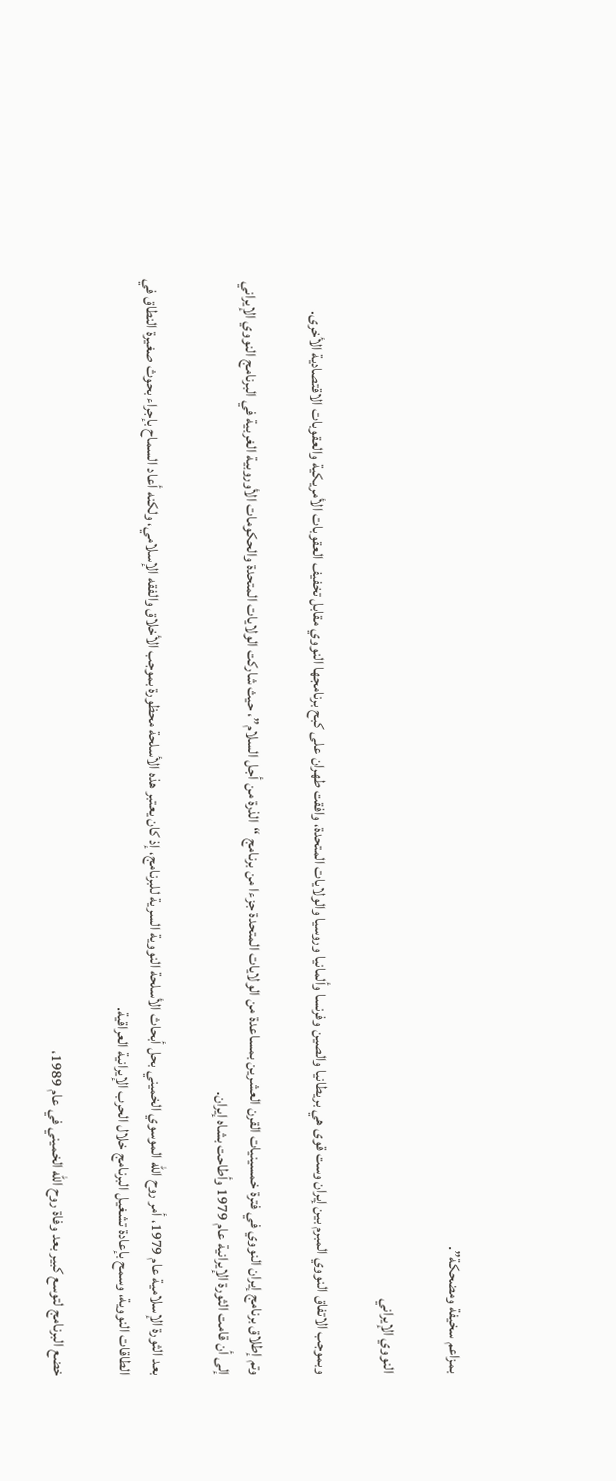بمزاعم سخيفة ومضحكة”.

النووي الإيراني

وبموجب الاتفاق النووي المبرم بين إيران وست قوى هي بريطانيا والصين وفرنسا وألمانيا وروسيا والولايات المتحدة، وافقت طهران على كبح برنامجها النووي مقابل تخفيف العقوبات الأمريكية والعقوبات الاقتصادية الأخرى.

وتم إطلاق برنامج إيران النووي في فترة خمسينيات القرن العشرين بمساعدة من الولايات المتحدة جزءا من برنامج “الذرة من أجل السلام”، حيث شاركت الولايات المتحدة والحكومات الأوروبية الغربية في البرنامج النووي الإيراني إلى أن قامت الثورة الإيرانية عام 1979 وأطاحت بشاه إيران.

بعد الثورة الإسلامية عام 1979، أمر روح الله الموسوي الخميني بحل أبحاث الأسلحة النووية السرية للبرنامج، إذ كان يعتبر هذه الأسلحة محظورة بموجب الأخلاق والفقه الإسلامي، ولكنه أعاد السماح بإجراء بحوث صغيرة النطاق في الطاقات النووية، وسمح بإعادة تشغيل البرنامج خلال الحرب الإيرانية العراقية.

خضع البرنامج لتوسع كبير بعد وفاة روح الله الخميني في عام 1989،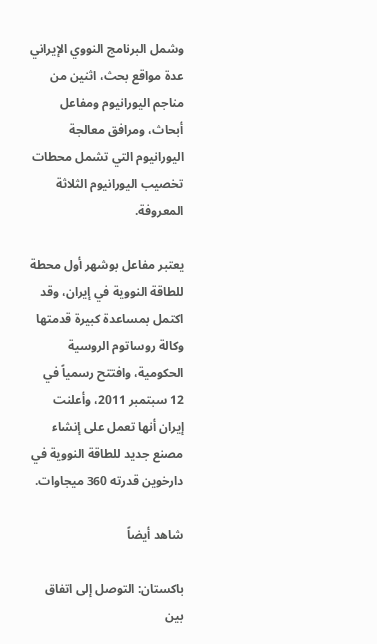وشمل البرنامج النووي الإيراني عدة مواقع بحث، اثنين من مناجم اليورانيوم ومفاعل أبحاث، ومرافق معالجة اليورانيوم التي تشمل محطات تخصيب اليورانيوم الثلاثة المعروفة.

يعتبر مفاعل بوشهر أول محطة للطاقة النووية في إيران، وقد اكتمل بمساعدة كبيرة قدمتها وكالة روساتوم الروسية الحكومية، وافتتح رسمياً في 12 سبتمبر 2011، وأعلنت إيران أنها تعمل على إنشاء مصنع جديد للطاقة النووية في دارخوين قدرته 360 ميجاوات.

شاهد أيضاً

باكستان: التوصل إلى اتفاق بين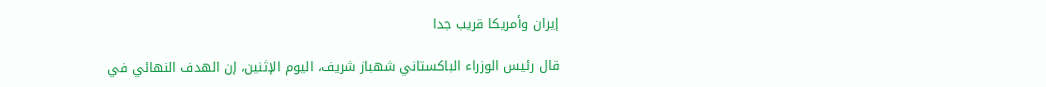إيران وأمريكا قريب جدا

قال رئيس الوزراء الباكستاني شهباز شريف، اليوم الإثنين، إن الهدف النهائي في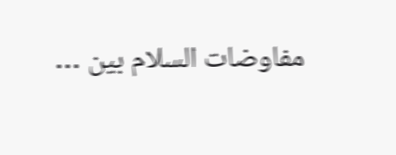مفاوضات السلام بين …